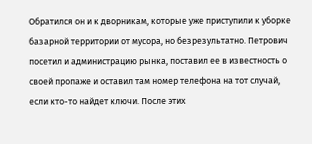Обратился он и к дворникам, которые уже приступили к уборке базарной территории от мусора, но безрезультатно. Петрович посетил и администрацию рынка, поставил ее в известность о своей пропаже и оставил там номер телефона на тот случай, если кто-то найдет ключи. После этих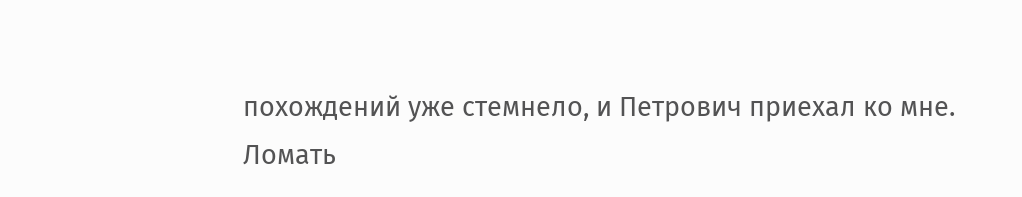похождений уже стемнело, и Петрович приехал ко мне.
Ломать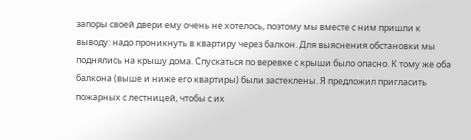запоры своей двери ему очень не хотелось, поэтому мы вместе с ним пришли к выводу: надо проникнуть в квартиру через балкон. Для выяснения обстановки мы поднялись на крышу дома. Спускаться по веревке с крыши было опасно. К тому же оба балкона (выше и ниже его квартиры) были застеклены. Я предложил пригласить пожарных с лестницей, чтобы с их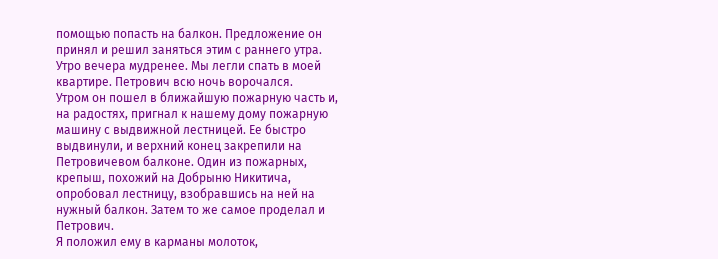помощью попасть на балкон. Предложение он принял и решил заняться этим с раннего утра. Утро вечера мудренее. Мы легли спать в моей квартире. Петрович всю ночь ворочался.
Утром он пошел в ближайшую пожарную часть и, на радостях, пригнал к нашему дому пожарную машину с выдвижной лестницей. Ее быстро выдвинули, и верхний конец закрепили на Петровичевом балконе. Один из пожарных, крепыш, похожий на Добрыню Никитича, опробовал лестницу, взобравшись на ней на нужный балкон. Затем то же самое проделал и Петрович.
Я положил ему в карманы молоток,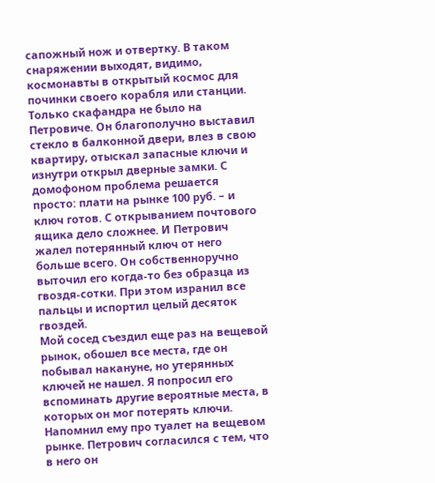сапожный нож и отвертку. В таком снаряжении выходят, видимо, космонавты в открытый космос для починки своего корабля или станции. Только скафандра не было на Петровиче. Он благополучно выставил стекло в балконной двери, влез в свою квартиру, отыскал запасные ключи и изнутри открыл дверные замки. С домофоном проблема решается просто: плати на рынке 100 руб. – и ключ готов. С открыванием почтового ящика дело сложнее. И Петрович жалел потерянный ключ от него больше всего. Он собственноручно выточил его когда-то без образца из гвоздя-сотки. При этом изранил все пальцы и испортил целый десяток гвоздей.
Мой сосед съездил еще раз на вещевой рынок, обошел все места, где он побывал накануне, но утерянных ключей не нашел. Я попросил его вспоминать другие вероятные места, в которых он мог потерять ключи. Напомнил ему про туалет на вещевом рынке. Петрович согласился с тем, что в него он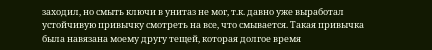заходил, но смыть ключи в унитаз не мог, т.к. давно уже выработал устойчивую привычку смотреть на все, что смывается. Такая привычка была навязана моему другу тещей, которая долгое время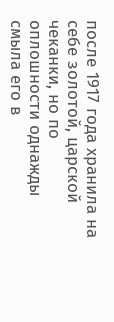после 1917 года хранила на себе золотой, царской чеканки, но по оплошности однажды смыла его в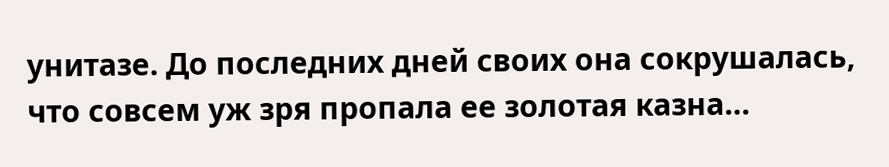унитазе. До последних дней своих она сокрушалась, что совсем уж зря пропала ее золотая казна…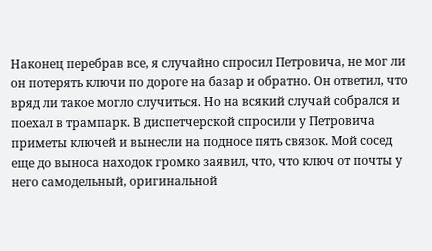Наконец перебрав все, я случайно спросил Петровича, не мог ли он потерять ключи по дороге на базар и обратно. Он ответил, что вряд ли такое могло случиться. Но на всякий случай собрался и поехал в трампарк. В диспетчерской спросили у Петровича приметы ключей и вынесли на подносе пять связок. Мой сосед еще до выноса находок громко заявил, что, что ключ от почты у него самодельный, оригинальной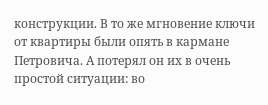конструкции. В то же мгновение ключи от квартиры были опять в кармане Петровича. А потерял он их в очень простой ситуации: во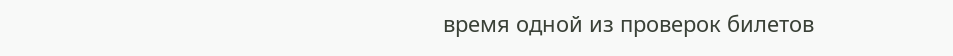время одной из проверок билетов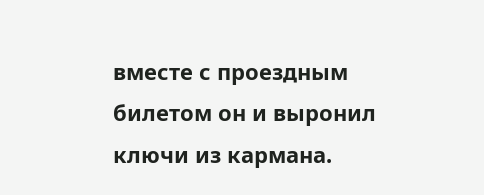вместе с проездным билетом он и выронил ключи из кармана.